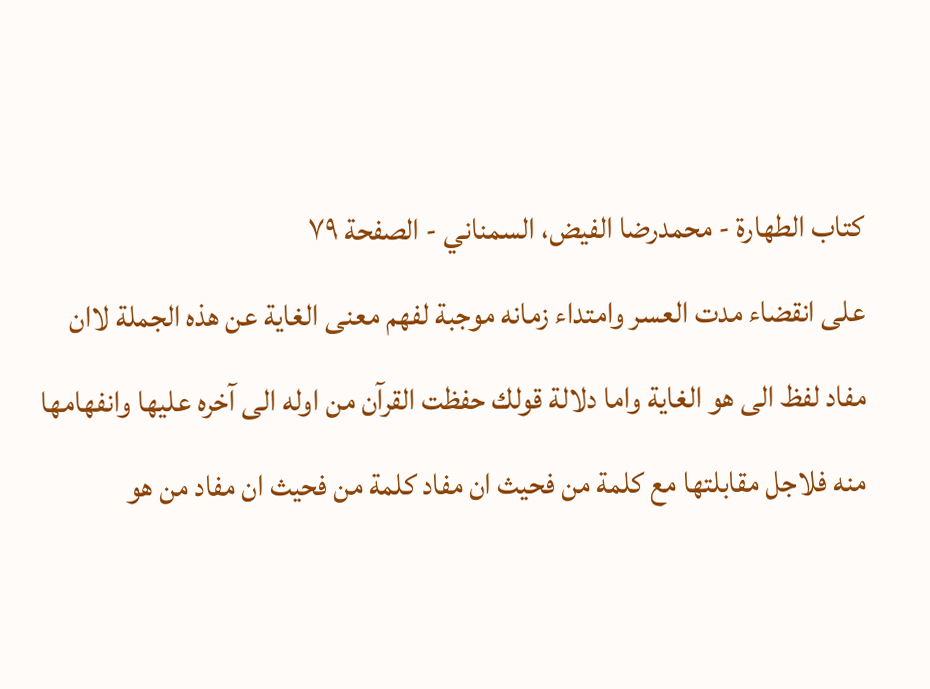كتاب الطهارة - محمدرضا الفيض، السمناني - الصفحة ٧٩
على انقضاء مدت العسر وامتداء زمانه موجبة لفهم معنى الغاية عن هذه الجملة لاان مفاد لفظ الى هو الغاية واما دلالة قولك حفظت القرآن من اوله الى آخره عليها وانفهامها منه فلاجل مقابلتها مع كلمة من فحيث ان مفاد كلمة من فحيث ان مفاد من هو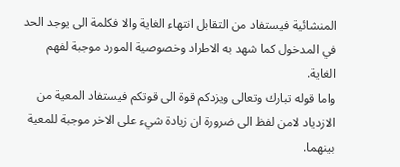المنشائية فيستفاد من التقابل انتهاء الغاية والا فكلمة الى يوجد الحد في المدخول كما شهد به الاطراد وخصوصية المورد موجبة لفهم الغاية.
واما قوله تبارك وتعالى ويزدكم قوة الى قوتكم فيستفاد المعية من الازدياد لامن لفظ الى ضرورة ان زيادة شيء على الاخر موجبة للمعية بينهما.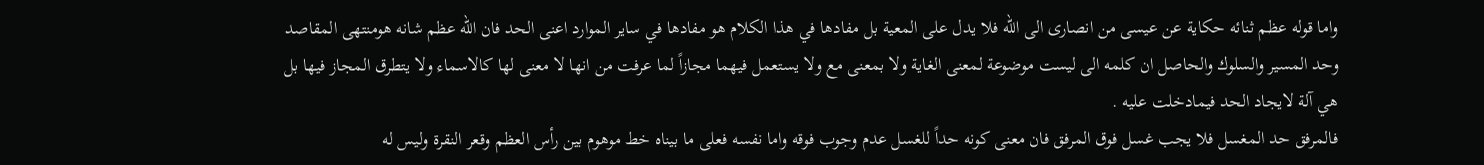واما قوله عظم ثنائه حكاية عن عيسى من انصارى الى الله فلا يدل على المعية بل مفادها في هذا الكلام هو مفادها في ساير الموارد اعنى الحد فان الله عظم شانه هومنتهى المقاصد وحد المسير والسلوك والحاصل ان كلمه الى ليست موضوعة لمعنى الغاية ولا بمعنى مع ولا يستعمل فيهما مجازاً لما عرفت من انها لا معنى لها كالاسماء ولا يتطرق المجاز فيها بل هي آلة لايجاد الحد فيمادخلت عليه .
فالمرفق حد المغسل فلا يجب غسل فوق المرفق فان معنى كونه حداً للغسل عدم وجوب فوقه واما نفسه فعلى ما بيناه خط موهوم بين رأس العظم وقعر النقرة وليس له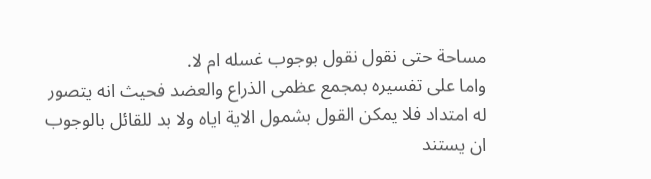مساحة حتى نقول نقول بوجوب غسله ام لا.
واما على تفسيره بمجمع عظمى الذراع والعضد فحيث انه يتصور له امتداد فلا يمكن القول بشمول الاية اياه ولا بد للقائل بالوجوب ان يستند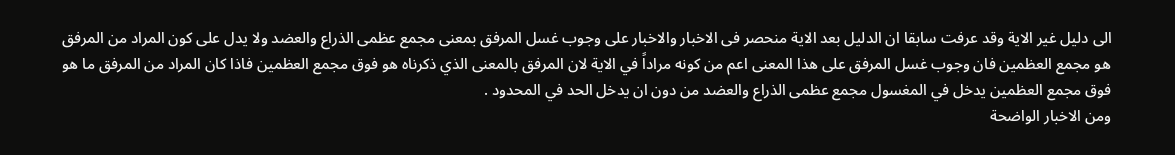الى دليل غير الاية وقد عرفت سابقا ان الدليل بعد الاية منحصر فى الاخبار والاخبار على وجوب غسل المرفق بمعنى مجمع عظمى الذراع والعضد ولا يدل على كون المراد من المرفق هو مجمع العظمين فان وجوب غسل المرفق على هذا المعنى اعم من كونه مراداً في الاية لان المرفق بالمعنى الذي ذكرناه هو فوق مجمع العظمين فاذا كان المراد من المرفق ما هو فوق مجمع العظمين يدخل في المغسول مجمع عظمى الذراع والعضد من دون ان يدخل الحد في المحدود .
ومن الاخبار الواضحة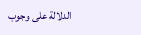الدلالة على وجوب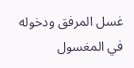غسل المرفق ودخوله في المغسول